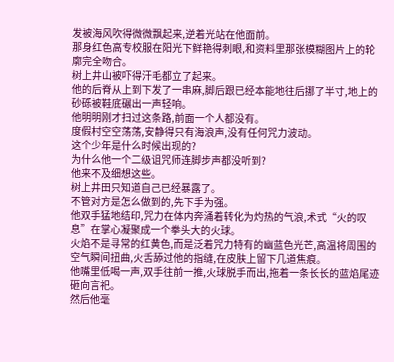发被海风吹得微微飘起来,逆着光站在他面前。
那身红色高专校服在阳光下鲜艳得刺眼,和资料里那张模糊图片上的轮廓完全吻合。
树上井山被吓得汗毛都立了起来。
他的后脊从上到下发了一串麻,脚后跟已经本能地往后挪了半寸,地上的砂砾被鞋底碾出一声轻响。
他明明刚才扫过这条路,前面一个人都没有。
度假村空空荡荡,安静得只有海浪声,没有任何咒力波动。
这个少年是什么时候出现的?
为什么他一个二级诅咒师连脚步声都没听到?
他来不及细想这些。
树上井田只知道自己已经暴露了。
不管对方是怎么做到的,先下手为强。
他双手猛地结印,咒力在体内奔涌着转化为灼热的气浪,术式“火的叹息”在掌心凝聚成一个拳头大的火球。
火焰不是寻常的红黄色,而是泛着咒力特有的幽蓝色光芒,高温将周围的空气瞬间扭曲,火舌舔过他的指缝,在皮肤上留下几道焦痕。
他嘴里低喝一声,双手往前一推,火球脱手而出,拖着一条长长的蓝焰尾迹砸向言祀。
然后他毫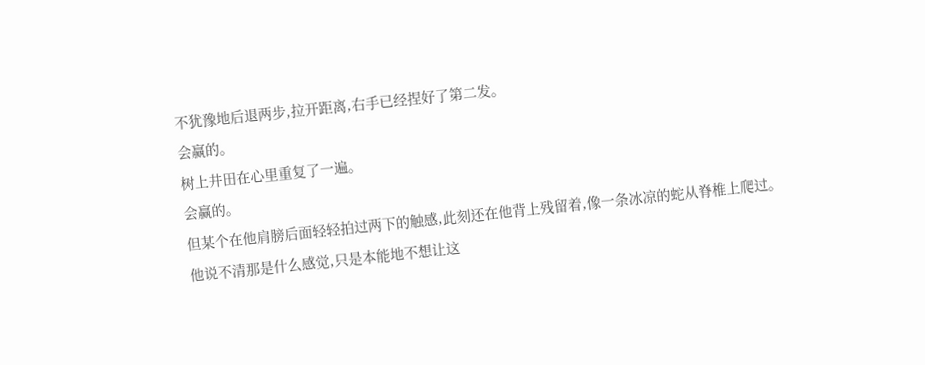不犹豫地后退两步,拉开距离,右手已经捏好了第二发。
会赢的。
树上井田在心里重复了一遍。
会赢的。
但某个在他肩膀后面轻轻拍过两下的触感,此刻还在他背上残留着,像一条冰凉的蛇从脊椎上爬过。
他说不清那是什么感觉,只是本能地不想让这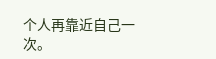个人再靠近自己一次。